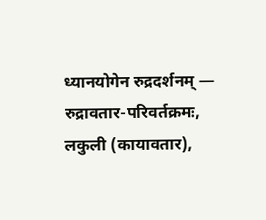ध्यानयोगेन रुद्रदर्शनम् — रुद्रावतार-परिवर्तक्रमः, लकुली (कायावतार),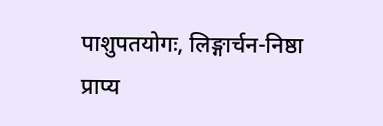पाशुपतयोगः, लिङ्गार्चन-निष्ठा
प्राप्य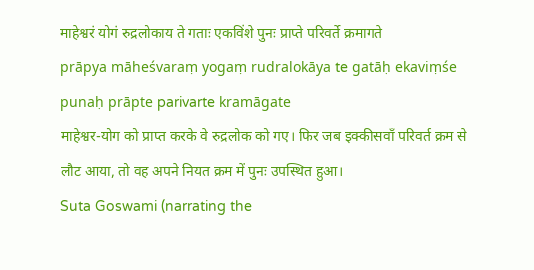माहेश्वरं योगं रुद्रलोकाय ते गताः एकविंशे पुनः प्राप्ते परिवर्ते क्रमागते
prāpya māheśvaraṃ yogaṃ rudralokāya te gatāḥ ekaviṃśe punaḥ prāpte parivarte kramāgate
माहेश्वर-योग को प्राप्त करके वे रुद्रलोक को गए। फिर जब इक्कीसवाँ परिवर्त क्रम से लौट आया, तो वह अपने नियत क्रम में पुनः उपस्थित हुआ।
Suta Goswami (narrating the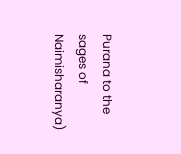Purana to the sages of Naimisharanya)